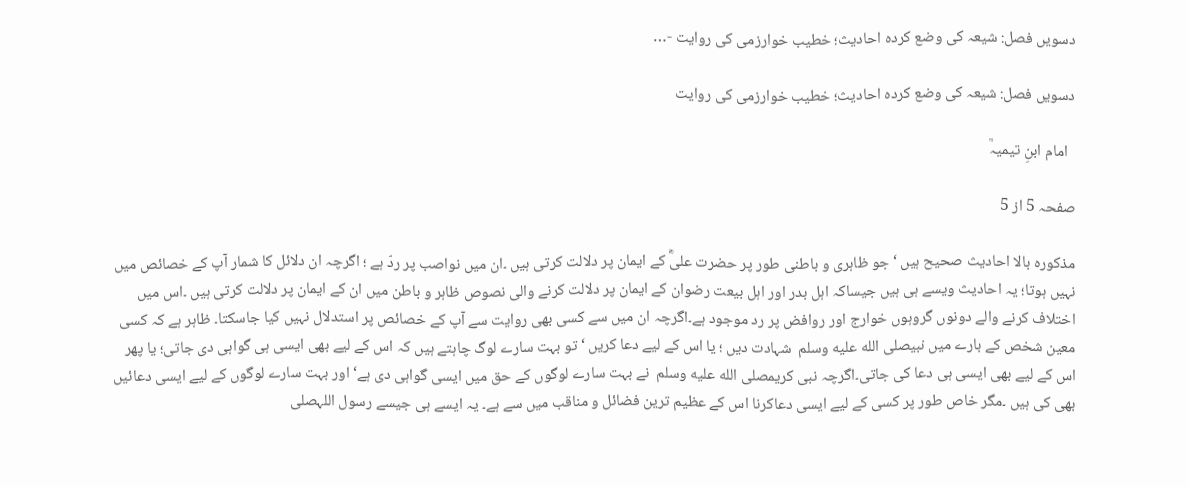دسویں فصل: شیعہ کی وضع کردہ احادیث؛ خطیب خوارزمی کی روایت -…

دسویں فصل: شیعہ کی وضع کردہ احادیث؛ خطیب خوارزمی کی روایت

  امام ابنِ تیمیہؒ

صفحہ 5 از 5

مذکورہ بالا احادیث صحیح ہیں ‘ جو ظاہری و باطنی طور پر حضرت علیؓ کے ایمان پر دلالت کرتی ہیں ۔ان میں نواصب پر ردّ ہے ؛ اگرچہ ان دلائل کا شمار آپ کے خصائص میں نہیں ہوتا؛ یہ احادیث ویسے ہی ہیں جیساکہ اہل بدر اور اہل بیعت رضوان کے ایمان پر دلالت کرنے والی نصوص ظاہر و باطن میں ان کے ایمان پر دلالت کرتی ہیں ۔اس میں اختلاف کرنے والے دونوں گروہوں خوارج اور روافض پر رد موجود ہے۔اگرچہ ان میں سے کسی بھی روایت سے آپ کے خصائص پر استدلال نہیں کیا جاسکتا۔ ظاہر ہے کہ کسی معین شخص کے بارے میں نبیصلى الله عليه وسلم  شہادت دیں ؛ یا اس کے لیے دعا کریں ‘ تو بہت سارے لوگ چاہتے ہیں کہ اس کے لیے بھی ایسی ہی گواہی دی جاتی؛ یا پھر اس کے لیے بھی ایسی ہی دعا کی جاتی۔اگرچہ نبی کریمصلى الله عليه وسلم  نے بہت سارے لوگوں کے حق میں ایسی گواہی دی ہے‘ اور بہت سارے لوگوں کے لیے ایسی دعائیں بھی کی ہیں ۔مگر خاص طور پر کسی کے لیے ایسی دعاکرنا اس کے عظیم ترین فضائل و مناقب میں سے ہے۔ یہ ایسے ہی جیسے رسول اللہصلى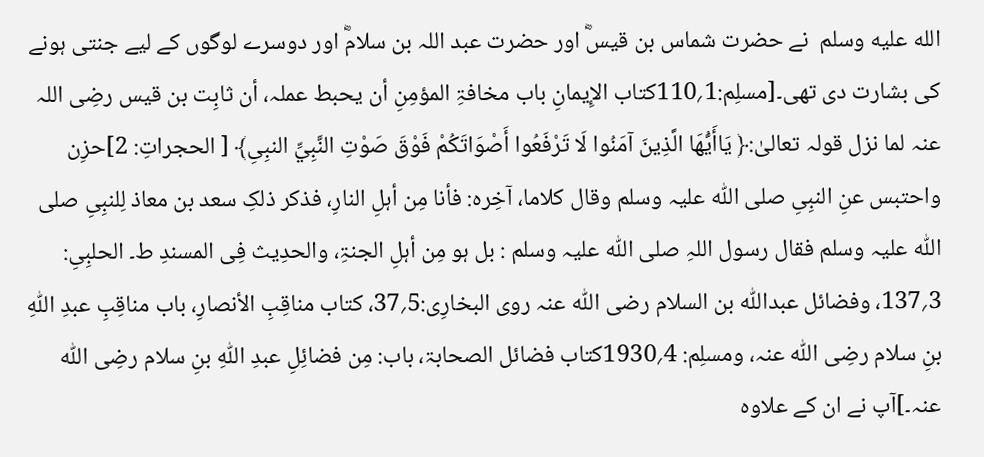الله عليه وسلم  نے حضرت شماس بن قیسؓ اور حضرت عبد اللہ بن سلامؓ اور دوسرے لوگوں کے لیے جنتی ہونے کی بشارت دی تھی۔[مسلِم:1؍110کتاب الإِیمانِ باب مخافۃِ المؤمِنِ أن یحبط عملہ، أن ثابِت بن قیس رضِی اللہ عنہ لما نزل قولہ تعالیٰ:﴿ يَاأَيُّهَا الَّذِينَ آمَنُوا لَا تَرْفَعُوا أَصْوَاتَكُمْ فَوْقَ صَوْتِ النَّبِيِّ النبِیِ﴾ [ الحجراتِ: 2]حزِن واحتبس عنِ النبِیِ صلی اللّٰہ علیہ وسلم وقال کلاما، آخِرہ: فأنا مِن أہلِ النارِ، فذکر ذلکِ سعد بن معاذ لِلنبِیِ صلی اللّٰہ علیہ وسلم فقال رسول اللہِ صلی اللّٰہ علیہ وسلم : بل ہو مِن أہلِ الجنۃِ، والحدِیث فِی المسندِ ط۔ الحلبِیِ: 3؍137، وفضائل عبداللّٰہ بن السلام رضی اللّٰہ عنہ روی البخارِی:5؍37، کتاب مناقِبِ الأنصارِ، باب مناقِبِ عبدِ اللّٰہِ بنِ سلام رضِی اللّٰہ عنہ، ومسلِم: 4؍1930کتاب فضائل الصحابۃ، باب: مِن فضائِلِ عبدِ اللّٰہِ بنِ سلام رضِی اللّٰہ عنہ۔]آپ نے ان کے علاوہ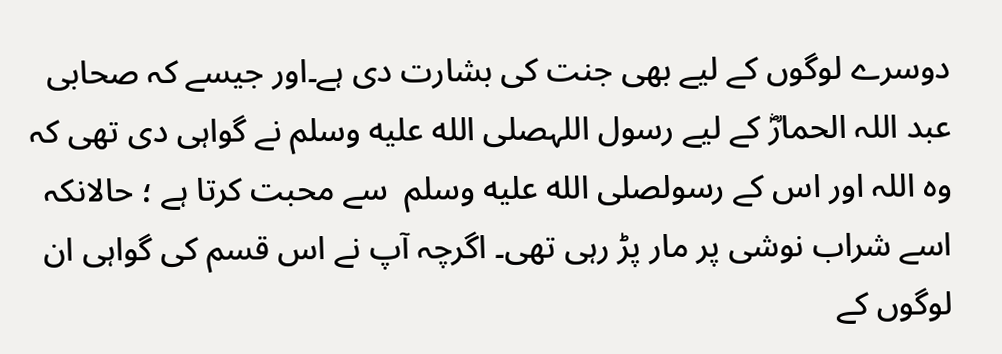دوسرے لوگوں کے لیے بھی جنت کی بشارت دی ہے۔اور جیسے کہ صحابی عبد اللہ الحمارؓ کے لیے رسول اللہصلى الله عليه وسلم نے گواہی دی تھی کہ وہ اللہ اور اس کے رسولصلى الله عليه وسلم  سے محبت کرتا ہے ؛ حالانکہ اسے شراب نوشی پر مار پڑ رہی تھی۔ اگرچہ آپ نے اس قسم کی گواہی ان لوگوں کے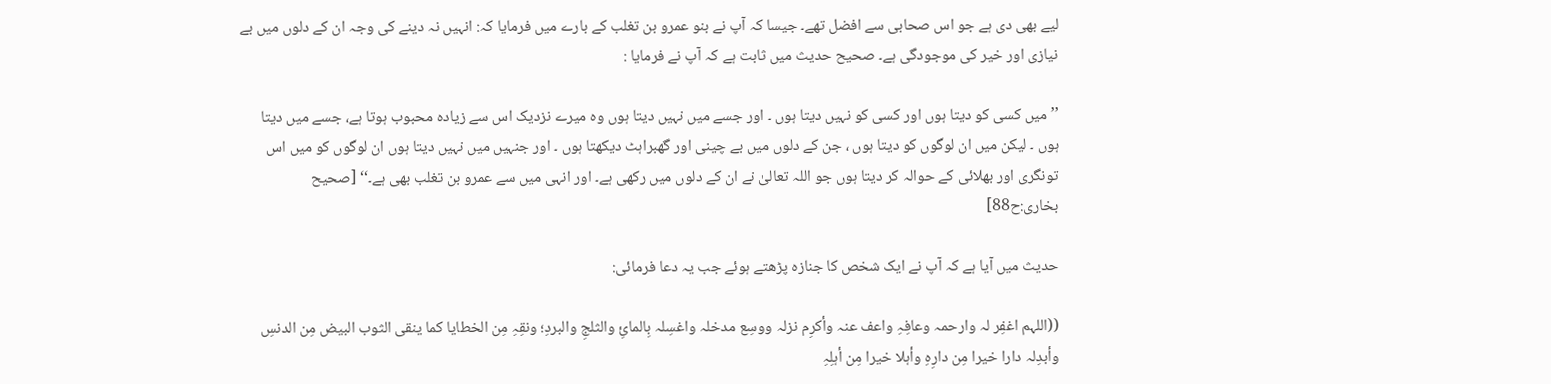لیے بھی دی ہے جو اس صحابی سے افضل تھے۔ جیسا کہ آپ نے بنو عمرو بن تغلب کے بارے میں فرمایا کہ: انہیں نہ دینے کی وجہ ان کے دلوں میں بے نیازی اور خیر کی موجودگی ہے۔ صحیح حدیث میں ثابت ہے کہ آپ نے فرمایا :

’’ میں کسی کو دیتا ہوں اور کسی کو نہیں دیتا ہوں ۔ اور جسے میں نہیں دیتا ہوں وہ میرے نزدیک اس سے زیادہ محبوب ہوتا ہے، جسے میں دیتا ہوں ۔ لیکن میں ان لوگوں کو دیتا ہوں ، جن کے دلوں میں بے چینی اور گھبراہٹ دیکھتا ہوں ۔ اور جنہیں میں نہیں دیتا ہوں ان لوگوں کو میں اس تونگری اور بھلائی کے حوالہ کر دیتا ہوں جو اللہ تعالیٰ نے ان کے دلوں میں رکھی ہے۔ اور انہی میں سے عمرو بن تغلب بھی ہے۔‘‘ [صحیح بخاری:ح88]

حدیث میں آیا ہے کہ آپ نے ایک شخص کا جنازہ پڑھتے ہوئے جب یہ دعا فرمائی:

((اللہم اغفِر لہ وارحمہ وعافِہِ واعف عنہ وأکرِم نزلہ ووسِع مدخلہ واغسِلہ بِالمائِ والثلجِ والبردِ؛ ونقِہِ مِن الخطایا کما ینقی الثوب البیض مِن الدنسِ وأبدِلہ دارا خیرا مِن دارِہِ وأہلا خیرا مِن أہلِہِ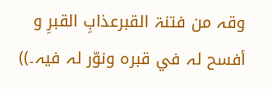وقہ من فتنۃ القبرعذابِ القبرِ و أفسح لہ في قبرہ ونوّر لہ فیہ۔))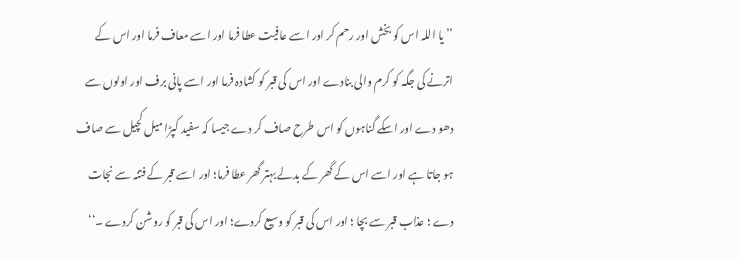’’ یا اللہ اس کو بخش اور رحم کر اور اسے عافیت عطا فرما اور اسے معاف فرما اور اس کے اترنے کی جگہ کو کرم والی بنادے اور اس کی قبر کو کشادہ فرما اور اسے پانی برف اور اولوں سے دھو دے اور اسکے گناہوں کو اس طرح صاف کر دے جیسا کہ سفید کپڑا میل کچیل سے صاف ہو جاتا ہے اور اسے اس کے گھر کے بدلے بہتر گھر عطا فرما؛ اور اسے قبر کے فتنہ سے نجات دے ؛ عذاب قبر سے بچا ؛ اور اس کی قبر کو وسیع کردے؛ اور اس کی قبر کو روشن کردے ۔‘‘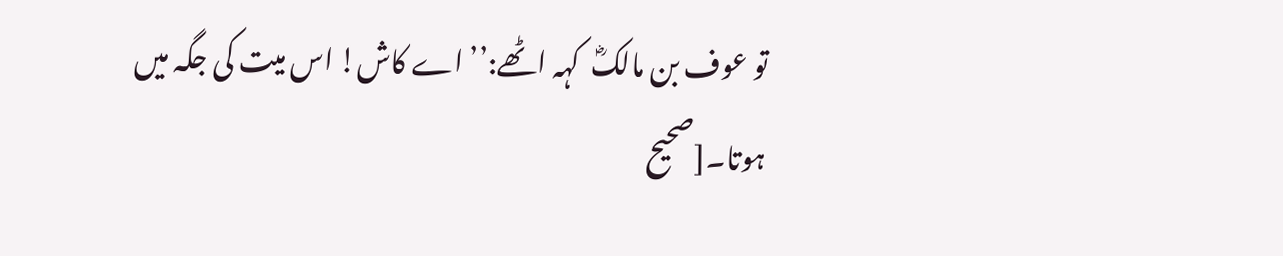تو عوف بن مالکؓ  کہہ اٹھے:’’ اے کاش! اس میت کی جگہ میں ہوتا۔[صحیح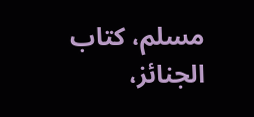مسلم، کتاب الجنائز،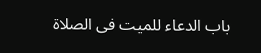باب الدعاء للمیت فی الصلاۃ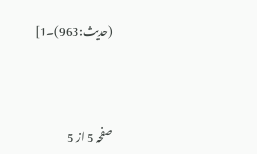(حدیث:963)۔1]



صفحہ 5 از 5